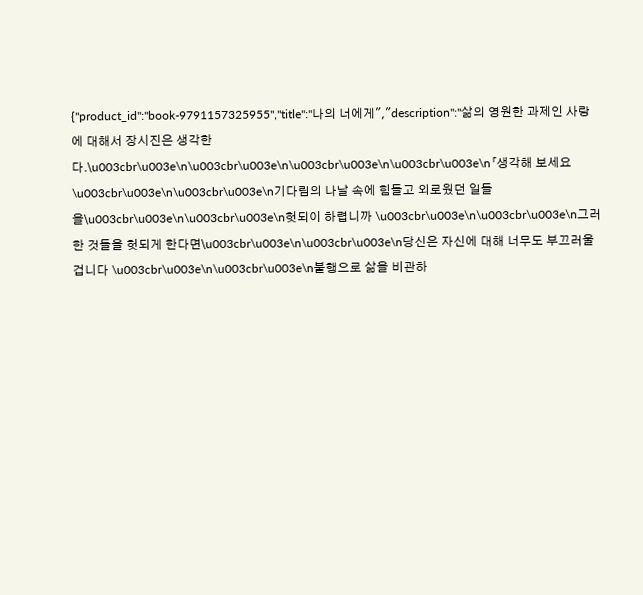{"product_id":"book-9791157325955","title":"나의 너에게","description":"삶의 영원한 과제인 사랑에 대해서 장시진은 생각한다.\u003cbr\u003e\n\u003cbr\u003e\n\u003cbr\u003e\n\u003cbr\u003e\n「생각해 보세요 \u003cbr\u003e\n\u003cbr\u003e\n기다림의 나날 속에 힘들고 외로웠던 일들을\u003cbr\u003e\n\u003cbr\u003e\n헛되이 하렵니까 \u003cbr\u003e\n\u003cbr\u003e\n그러한 것들을 헛되게 한다면\u003cbr\u003e\n\u003cbr\u003e\n당신은 자신에 대해 너무도 부끄러울 겁니다 \u003cbr\u003e\n\u003cbr\u003e\n불행으로 삶을 비관하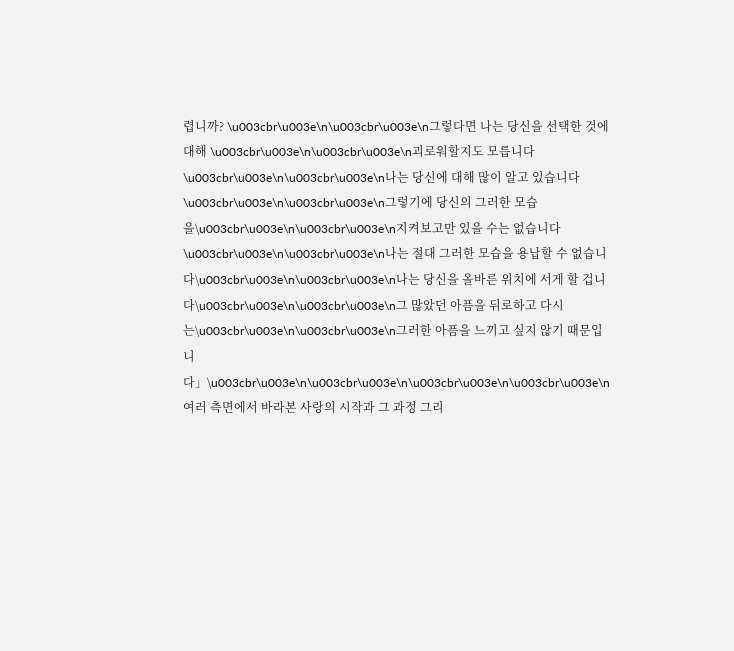렵니까? \u003cbr\u003e\n\u003cbr\u003e\n그렇다면 나는 당신을 선택한 것에 대해 \u003cbr\u003e\n\u003cbr\u003e\n괴로워할지도 모릅니다 \u003cbr\u003e\n\u003cbr\u003e\n나는 당신에 대해 많이 알고 있습니다 \u003cbr\u003e\n\u003cbr\u003e\n그렇기에 당신의 그러한 모습을\u003cbr\u003e\n\u003cbr\u003e\n지켜보고만 있을 수는 없습니다 \u003cbr\u003e\n\u003cbr\u003e\n나는 절대 그러한 모습을 용납할 수 없습니다\u003cbr\u003e\n\u003cbr\u003e\n나는 당신을 올바른 위치에 서게 할 겁니다\u003cbr\u003e\n\u003cbr\u003e\n그 많았던 아픔을 뒤로하고 다시는\u003cbr\u003e\n\u003cbr\u003e\n그러한 아픔을 느끼고 싶지 않기 때문입니다」\u003cbr\u003e\n\u003cbr\u003e\n\u003cbr\u003e\n\u003cbr\u003e\n여러 측면에서 바라본 사랑의 시작과 그 과정 그리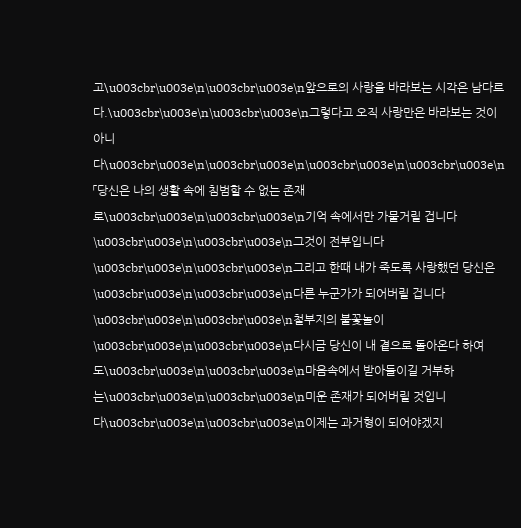고\u003cbr\u003e\n\u003cbr\u003e\n앞으로의 사랑을 바라보는 시각은 남다르다.\u003cbr\u003e\n\u003cbr\u003e\n그렇다고 오직 사랑만은 바라보는 것이 아니다\u003cbr\u003e\n\u003cbr\u003e\n\u003cbr\u003e\n\u003cbr\u003e\n「당신은 나의 생활 속에 침범할 수 없는 존재로\u003cbr\u003e\n\u003cbr\u003e\n기억 속에서만 가물거릴 겁니다 \u003cbr\u003e\n\u003cbr\u003e\n그것이 전부입니다 \u003cbr\u003e\n\u003cbr\u003e\n그리고 한때 내가 죽도록 사랑했던 당신은 \u003cbr\u003e\n\u003cbr\u003e\n다른 누군가가 되어버릴 겁니다 \u003cbr\u003e\n\u003cbr\u003e\n철부지의 불꽃놀이 \u003cbr\u003e\n\u003cbr\u003e\n다시금 당신이 내 곁으로 돌아온다 하여도\u003cbr\u003e\n\u003cbr\u003e\n마음속에서 받아들이길 거부하는\u003cbr\u003e\n\u003cbr\u003e\n미운 존재가 되어버릴 것입니다\u003cbr\u003e\n\u003cbr\u003e\n이제는 과거형이 되어야겠지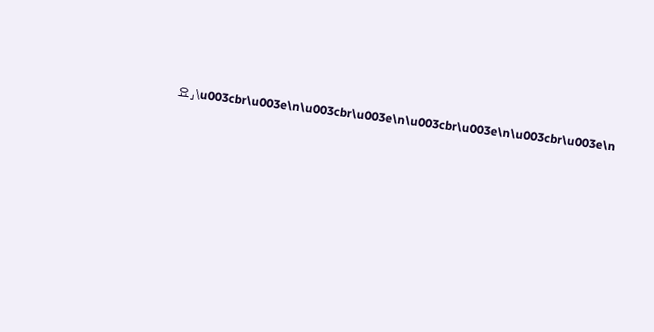요」\u003cbr\u003e\n\u003cbr\u003e\n\u003cbr\u003e\n\u003cbr\u003e\n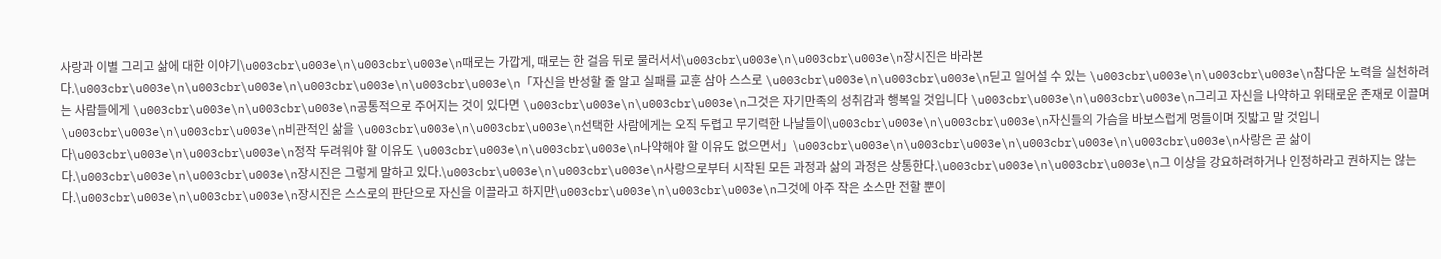사랑과 이별 그리고 삶에 대한 이야기\u003cbr\u003e\n\u003cbr\u003e\n때로는 가깝게, 때로는 한 걸음 뒤로 물러서서\u003cbr\u003e\n\u003cbr\u003e\n장시진은 바라본다.\u003cbr\u003e\n\u003cbr\u003e\n\u003cbr\u003e\n\u003cbr\u003e\n「자신을 반성할 줄 알고 실패를 교훈 삼아 스스로 \u003cbr\u003e\n\u003cbr\u003e\n딛고 일어설 수 있는 \u003cbr\u003e\n\u003cbr\u003e\n참다운 노력을 실천하려는 사람들에게 \u003cbr\u003e\n\u003cbr\u003e\n공통적으로 주어지는 것이 있다면 \u003cbr\u003e\n\u003cbr\u003e\n그것은 자기만족의 성취감과 행복일 것입니다 \u003cbr\u003e\n\u003cbr\u003e\n그리고 자신을 나약하고 위태로운 존재로 이끌며 \u003cbr\u003e\n\u003cbr\u003e\n비관적인 삶을 \u003cbr\u003e\n\u003cbr\u003e\n선택한 사람에게는 오직 두렵고 무기력한 나날들이\u003cbr\u003e\n\u003cbr\u003e\n자신들의 가슴을 바보스럽게 멍들이며 짓밟고 말 것입니다\u003cbr\u003e\n\u003cbr\u003e\n정작 두려워야 할 이유도 \u003cbr\u003e\n\u003cbr\u003e\n나약해야 할 이유도 없으면서」\u003cbr\u003e\n\u003cbr\u003e\n\u003cbr\u003e\n\u003cbr\u003e\n사랑은 곧 삶이다.\u003cbr\u003e\n\u003cbr\u003e\n장시진은 그렇게 말하고 있다.\u003cbr\u003e\n\u003cbr\u003e\n사랑으로부터 시작된 모든 과정과 삶의 과정은 상통한다.\u003cbr\u003e\n\u003cbr\u003e\n그 이상을 강요하려하거나 인정하라고 권하지는 않는다.\u003cbr\u003e\n\u003cbr\u003e\n장시진은 스스로의 판단으로 자신을 이끌라고 하지만\u003cbr\u003e\n\u003cbr\u003e\n그것에 아주 작은 소스만 전할 뿐이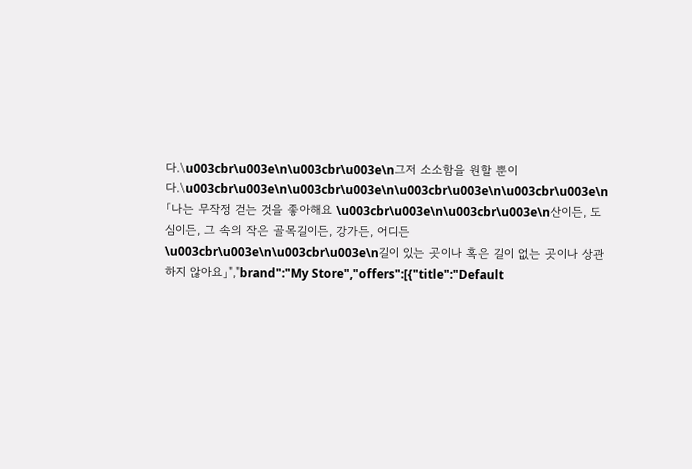다.\u003cbr\u003e\n\u003cbr\u003e\n그저 소소함을 원할 뿐이다.\u003cbr\u003e\n\u003cbr\u003e\n\u003cbr\u003e\n\u003cbr\u003e\n「나는 무작정 걷는 것을 좋아해요 \u003cbr\u003e\n\u003cbr\u003e\n산이든, 도심이든, 그 속의 작은 골목길이든, 강가든, 어디든 \u003cbr\u003e\n\u003cbr\u003e\n길이 있는 곳이나 혹은 길이 없는 곳이나 상관하지 않아요」","brand":"My Store","offers":[{"title":"Default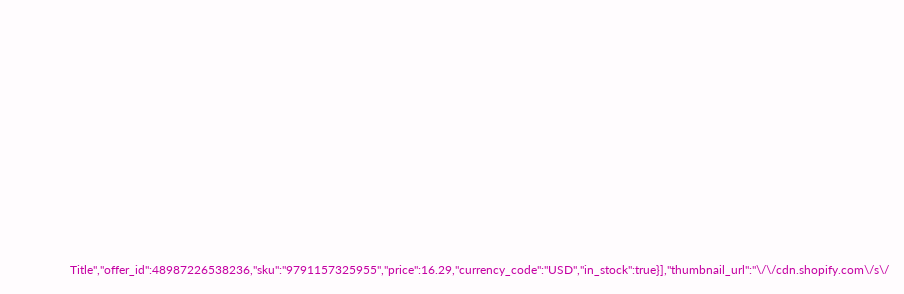Title","offer_id":48987226538236,"sku":"9791157325955","price":16.29,"currency_code":"USD","in_stock":true}],"thumbnail_url":"\/\/cdn.shopify.com\/s\/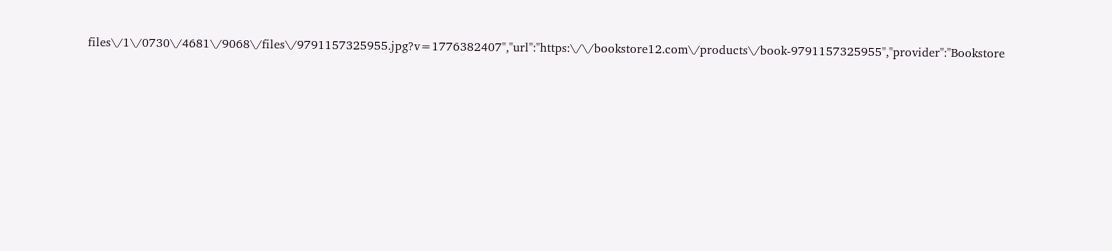files\/1\/0730\/4681\/9068\/files\/9791157325955.jpg?v=1776382407","url":"https:\/\/bookstore12.com\/products\/book-9791157325955","provider":"Bookstore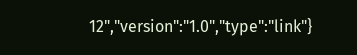12","version":"1.0","type":"link"}